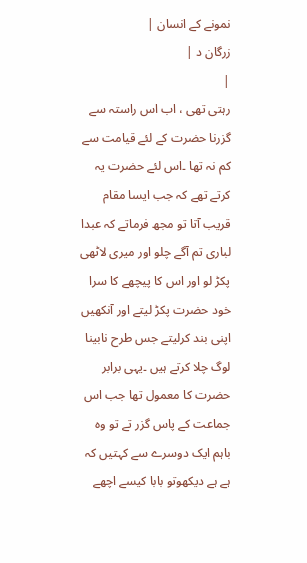نمونے کے انسان |
زرگان د |
|
رہتی تھی ، اب اس راستہ سے گزرنا حضرت کے لئے قیامت سے کم نہ تھا ۔اس لئے حضرت یہ کرتے تھے کہ جب ایسا مقام قریب آتا تو مجھ فرماتے کہ عبدا لباری تم آگے چلو اور میری لاٹھی پکڑ لو اور اس کا پیچھے کا سرا خود حضرت پکڑ لیتے اور آنکھیں اپنی بند کرلیتے جس طرح نابینا لوگ چلا کرتے ہیں ۔یہی برابر حضرت کا معمول تھا جب اس جماعت کے پاس گزر تے تو وہ باہم ایک دوسرے سے کہتیں کہ ہے ہے دیکھوتو بابا کیسے اچھے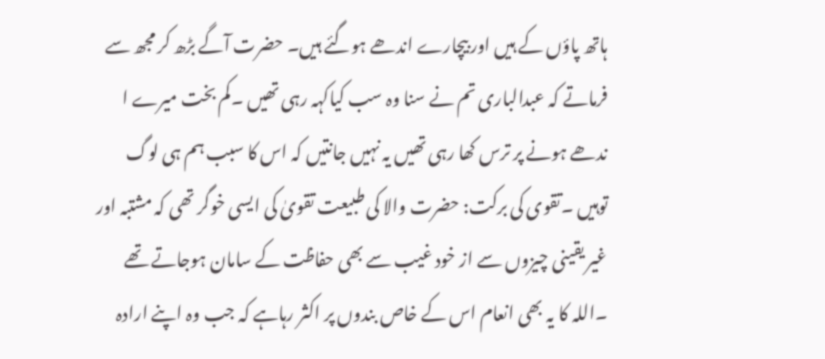ہاتھ پاؤں کے ہیں اور بیچارے اندھے ہوگئے ہیں۔ حضرت آگے بڑھ کر مجھ سے فرماتے کہ عبدالباری تم نے سنا وہ سب کیاکہہ رہی تھیں ۔کم بخت میرے ا ندھے ہونے پر ترس کھا رہی تھیں یہ نہیں جانتیں کہ اس کا سبب ہم ہی لوگ توہیں ۔تقوی کی برکت: حضرت والا کی طبیعت تقویٰ کی ایسی خوگر تھی کہ مشتبہ اور غیر یقینی چیزوں سے از خود غیب سے بھی حفاظت کے سامان ہوجاتے تھے ۔اللہ کا یہ بھی انعام اس کے خاص بندوں پر اکثر رہاہے کہ جب وہ اپنے ارادہ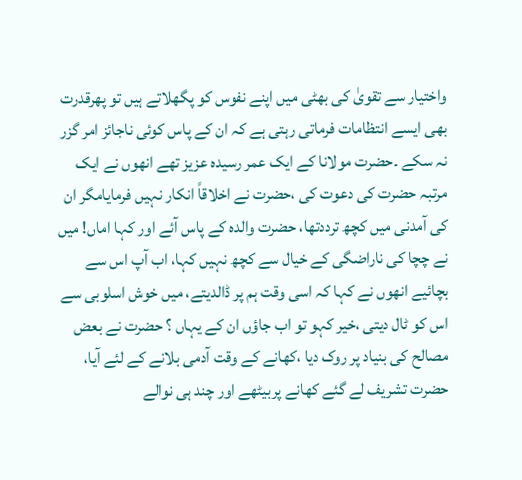واختیار سے تقویٰ کی بھٹی میں اپنے نفوس کو پگھلاتے ہیں تو پھرقدرت بھی ایسے انتظامات فرماتی رہتی ہے کہ ان کے پاس کوئی ناجائز امر گزر نہ سکے ۔حضرت مولانا کے ایک عمر رسیدہ عزیز تھے انھوں نے ایک مرتبہ حضرت کی دعوت کی ،حضرت نے اخلاقاً انکار نہیں فرمایامگر ان کی آمدنی میں کچھ ترددتھا، حضرت والدہ کے پاس آئے اور کہا اماں! میں نے چچا کی ناراضگی کے خیال سے کچھ نہیں کہا، اب آپ اس سے بچائیے انھوں نے کہا کہ اسی وقت ہم پر ڈالدیتے، میں خوش اسلوبی سے اس کو ٹال دیتی ،خیر کہو تو اب جاؤں ان کے یہاں ؟ حضرت نے بعض مصالح کی بنیاد پر روک دیا ،کھانے کے وقت آدمی بلانے کے لئے آیا، حضرت تشریف لے گئے کھانے پربیٹھے اور چند ہی نوالے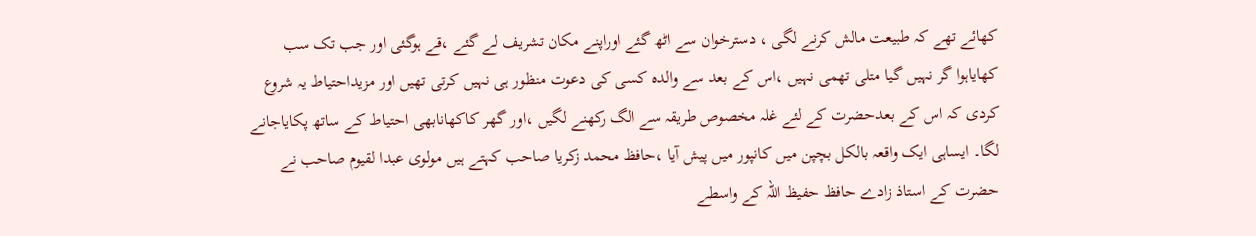کھائے تھے کہ طبیعت مالش کرنے لگی ، دسترخوان سے اٹھ گئے اوراپنے مکان تشریف لے گئے ،قے ہوگئی اور جب تک سب کھایاہوا گر نہیں گیا متلی تھمی نہیں ،اس کے بعد سے والدہ کسی کی دعوت منظور ہی نہیں کرتی تھیں اور مزیداحتیاط یہ شروع کردی کہ اس کے بعدحضرت کے لئے غلہ مخصوص طریقہ سے الگ رکھنے لگیں ،اور گھر کاکھانابھی احتیاط کے ساتھ پکایاجانے لگا۔ ایساہی ایک واقعہ بالکل بچپن میں کانپور میں پیش آیا ،حافظ محمد زکریا صاحب کہتے ہیں مولوی عبدا لقیوم صاحب نے حضرت کے استاذ زادے حافظ حفیظ اللہ کے واسطے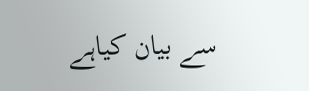سے بیان کیاہے